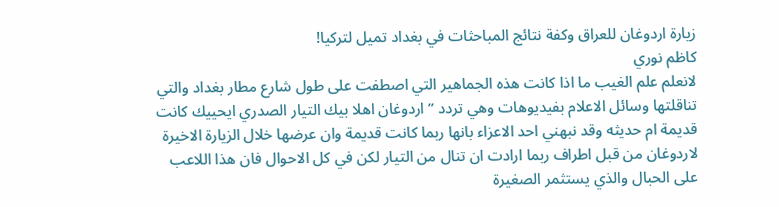زيارة اردوغان للعراق وكفة نتائج المباحثات في بغداد تميل لتركيا!
كاظم نوري
لانعلم علم الغيب ما اذا كانت هذه الجماهير التي اصطفت على طول شارع مطار بغداد والتي تناقلتها وسائل الاعلام بفيديوهات وهي تردد ” اردوغان اهلا بيك التيار الصدري ايحييك كانت قديمة ام حديثه وقد نبهني احد الاعزاء بانها ربما كانت قديمة وان عرضها خلال الزيارة الاخيرة لاردوغان من قبل اطراف ربما ارادت ان تنال من التيار لكن في كل الاحوال فان هذا اللاعب على الحبال والذي يستثمر الصغيرة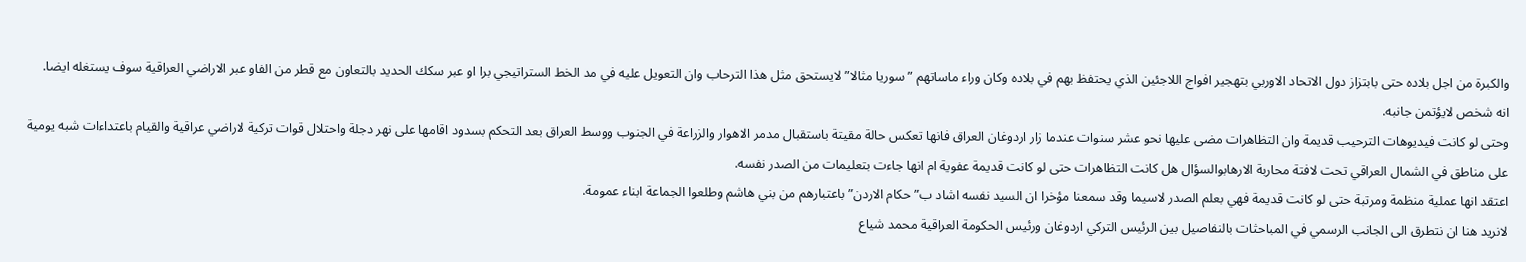والكبرة من اجل بلاده حتى بابتزاز دول الاتحاد الاوربي بتهجير افواج اللاجئين الذي يحتفظ بهم في بلاده وكان وراء ماساتهم ” سوريا مثالا” لايستحق مثل هذا الترحاب وان التعويل عليه في مد الخط الستراتيجي برا او عبر سكك الحديد بالتعاون مع قطر من الفاو عبر الاراضي العراقية سوف يستغله ايضا.
انه شخص لايؤتمن جانبه.
وحتى لو كانت فيديوهات الترحيب قديمة وان التظاهرات مضى عليها نحو عشر سنوات عندما زار اردوغان العراق فانها تعكس حالة مقيتة باستقبال مدمر الاهوار والزراعة في الجنوب ووسط العراق بعد التحكم بسدود اقامها على نهر دجلة واحتلال قوات تركية لاراضي عراقية والقيام باعتداءات شبه يومية على مناطق في الشمال العراقي تحت لافتة محاربة الارهابوالسؤال هل كانت التظاهرات حتى لو كانت قديمة عفوية ام انها جاءت بتعليمات من الصدر نفسه.
اعتقد انها عملية منظمة ومرتبة حتى لو كانت قديمة فهي بعلم الصدر لاسيما وقد سمعنا مؤخرا ان السيد نفسه اشاد ب” حكام الاردن” باعتبارهم من بني هاشم وطلعوا الجماعة ابناء عمومة.
لانريد هنا ان نتطرق الى الجانب الرسمي في المباحثات بالنفاصيل بين الرئيس التركي اردوغان ورئيس الحكومة العراقية محمد شياع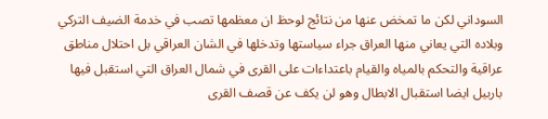السوداني لكن ما تمخض عنها من نتائج لوحظ ان معظمها تصب في خدمة الضيف التركي وبلاده التي يعاني منها العراق جراء سياستها وتدخلها في الشان العراقي بل احتلال مناطق عراقية والتحكم بالمياه والقيام باعتداءات على القرى في شمال العراق التي استقبل فيها باربيل ايضا استقبال الابطال وهو لن يكف عن قصف القرى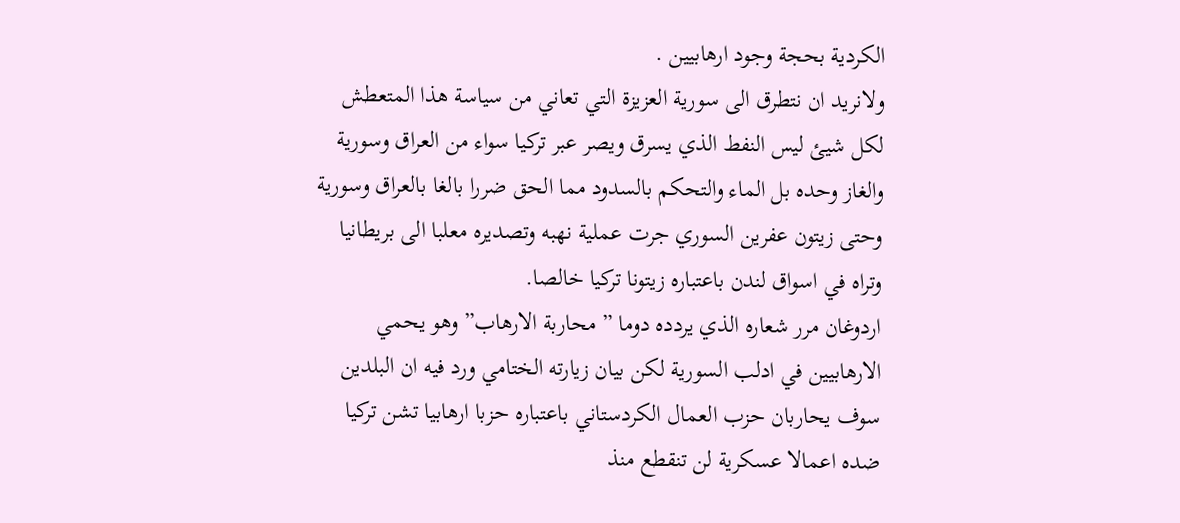الكردية بحجة وجود ارهابيين .
ولانريد ان نتطرق الى سورية العزيزة التي تعاني من سياسة هذا المتعطش لكل شيئ ليس النفط الذي يسرق ويصر عبر تركيا سواء من العراق وسورية والغاز وحده بل الماء والتحكم بالسدود مما الحق ضررا بالغا بالعراق وسورية وحتى زيتون عفرين السوري جرت عملية نهبه وتصديره معلبا الى بريطانيا وتراه في اسواق لندن باعتباره زيتونا تركيا خالصا.
اردوغان مرر شعاره الذي يردده دوما ” محاربة الارهاب” وهو يحمي الارهابيين في ادلب السورية لكن بيان زيارته الختامي ورد فيه ان البلدين سوف يحاربان حزب العمال الكردستاني باعتباره حزبا ارهابيا تشن تركيا ضده اعمالا عسكرية لن تنقطع منذ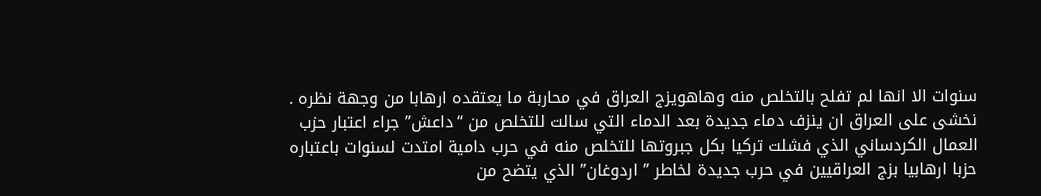سنوات الا انها لم تفلح بالتخلص منه وهاهويزج العراق في محاربة ما يعتقده ارهابا من وجهة نظره .
نخشى على العراق ان ينزف دماء جديدة بعد الدماء التي سالت للتخلص من “داعش” جراء اعتبار حزب العمال الكردساني الذي فشلت تركيا بكل جبروتها للتخلص منه في حرب دامية امتدت لسنوات باعتباره حزبا ارهابيا بزج العراقيين في حرب جديدة لخاطر ” اردوغان” الذي يتضح من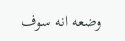وضعه انه سوف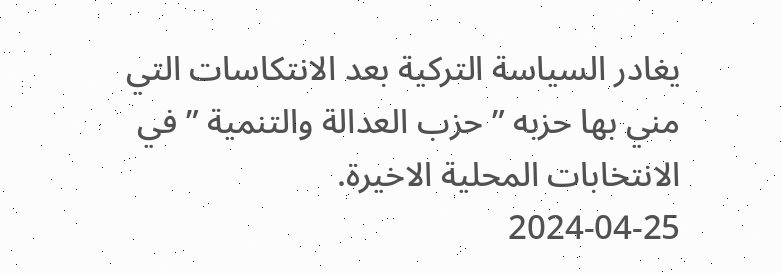يغادر السياسة التركية بعد الانتكاسات التي مني بها حزبه ” حزب العدالة والتنمية ” في الانتخابات المحلية الاخيرة.
2024-04-25